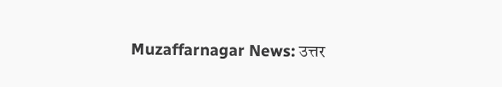Muzaffarnagar News: उत्तर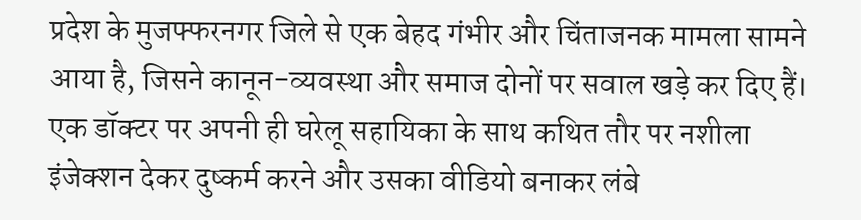प्रदेश के मुजफ्फरनगर जिले से एक बेहद गंभीर और चिंताजनक मामला सामने आया है, जिसने कानून-व्यवस्था और समाज दोनों पर सवाल खड़े कर दिए हैं। एक डॉक्टर पर अपनी ही घरेलू सहायिका के साथ कथित तौर पर नशीला इंजेक्शन देकर दुष्कर्म करने और उसका वीडियो बनाकर लंबे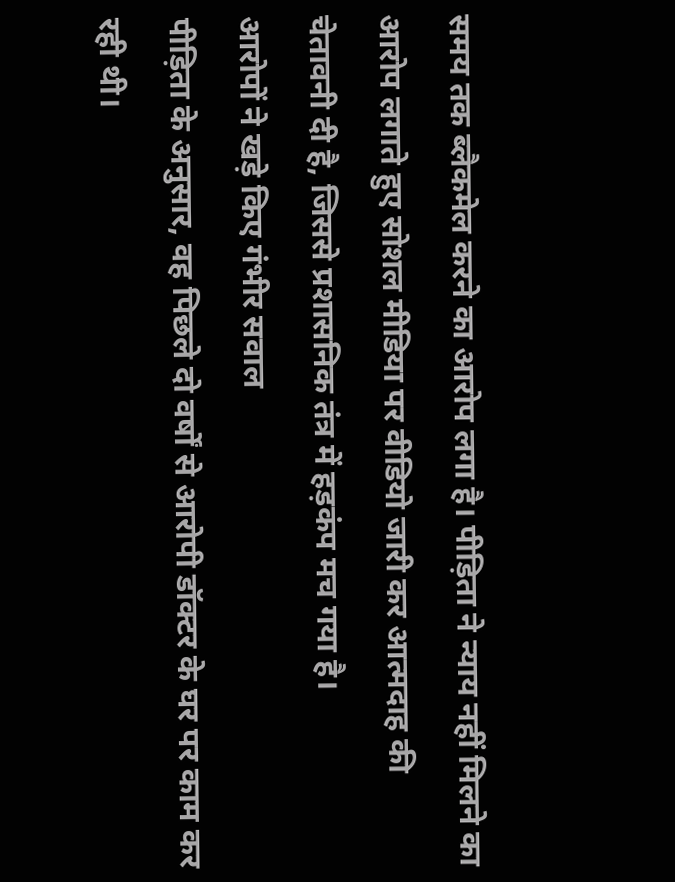समय तक ब्लैकमेल करने का आरोप लगा है। पीड़िता ने न्याय नहीं मिलने का आरोप लगाते हुए सोशल मीडिया पर वीडियो जारी कर आत्मदाह की चेतावनी दी है, जिससे प्रशासनिक तंत्र में हड़कंप मच गया है।
आरोपों ने खड़े किए गंभीर सवाल
पीड़िता के अनुसार, वह पिछले दो वर्षों से आरोपी डॉक्टर के घर पर काम कर रही थी।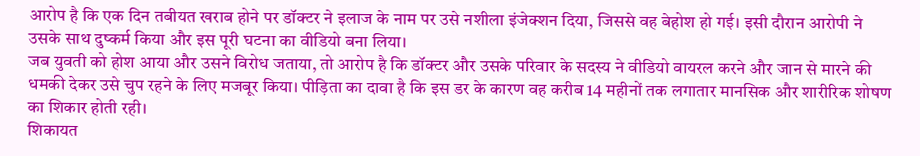आरोप है कि एक दिन तबीयत खराब होने पर डॉक्टर ने इलाज के नाम पर उसे नशीला इंजेक्शन दिया, जिससे वह बेहोश हो गई। इसी दौरान आरोपी ने उसके साथ दुष्कर्म किया और इस पूरी घटना का वीडियो बना लिया।
जब युवती को होश आया और उसने विरोध जताया, तो आरोप है कि डॉक्टर और उसके परिवार के सदस्य ने वीडियो वायरल करने और जान से मारने की धमकी देकर उसे चुप रहने के लिए मजबूर किया। पीड़िता का दावा है कि इस डर के कारण वह करीब 14 महीनों तक लगातार मानसिक और शारीरिक शोषण का शिकार होती रही।
शिकायत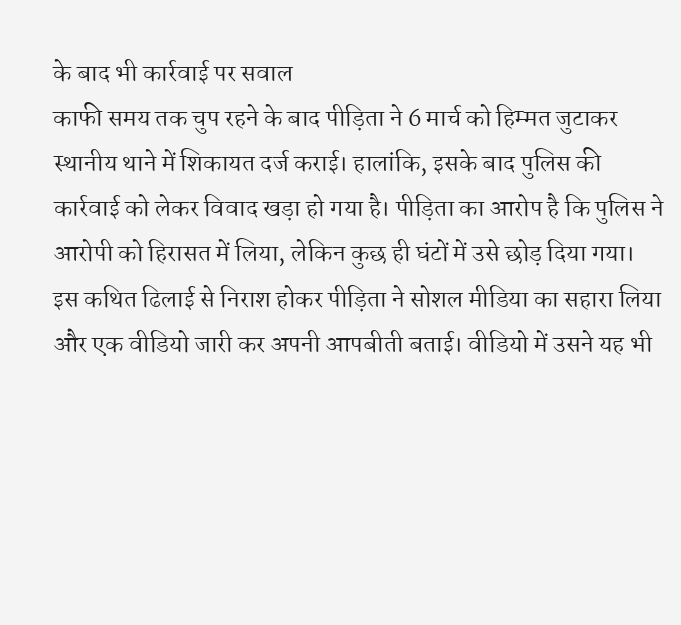के बाद भी कार्रवाई पर सवाल
काफी समय तक चुप रहने के बाद पीड़िता ने 6 मार्च को हिम्मत जुटाकर स्थानीय थाने में शिकायत दर्ज कराई। हालांकि, इसके बाद पुलिस की कार्रवाई को लेकर विवाद खड़ा हो गया है। पीड़िता का आरोप है कि पुलिस ने आरोपी को हिरासत में लिया, लेकिन कुछ ही घंटों में उसे छोड़ दिया गया।
इस कथित ढिलाई से निराश होकर पीड़िता ने सोशल मीडिया का सहारा लिया और एक वीडियो जारी कर अपनी आपबीती बताई। वीडियो में उसने यह भी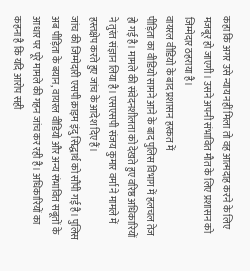कहा कि अगर उसे न्याय नहीं मिला तो वह आत्मदाह करने के लिए मजबूर हो जाएगी। उसने अपनी संभावित मौत के लिए प्रशासन को जिम्मेदार ठहराया है।
वायरल वीडियो के बाद प्रशासन हरकत में
पीड़िता का वीडियो सामने आने के बाद पुलिस विभाग में हलचल तेज हो गई है। मामले की संवेदनशीलता को देखते हुए वरिष्ठ अधिकारियों ने तुरंत संज्ञान लिया है। एसएसपी संजय कुमार वर्मा ने मामले में हस्तक्षेप करते हुए जांच के आदेश दिए हैं।
जांच की जिम्मेदारी एसपी क्राइम इंदु सिद्धार्थ को सौंपी गई है। पुलिस अब पीड़िता के बयान, वायरल वीडियो और अन्य संभावित सबूतों के आधार पर पूरे मामले की गहन जांच कर रही है। अधिकारियों का कहना है कि यदि आरोप सही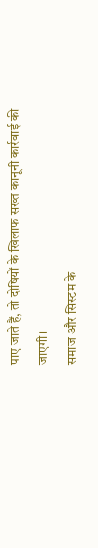पाए जाते हैं, तो दोषियों के खिलाफ सख्त कानूनी कार्रवाई की जाएगी।
समाज और सिस्टम के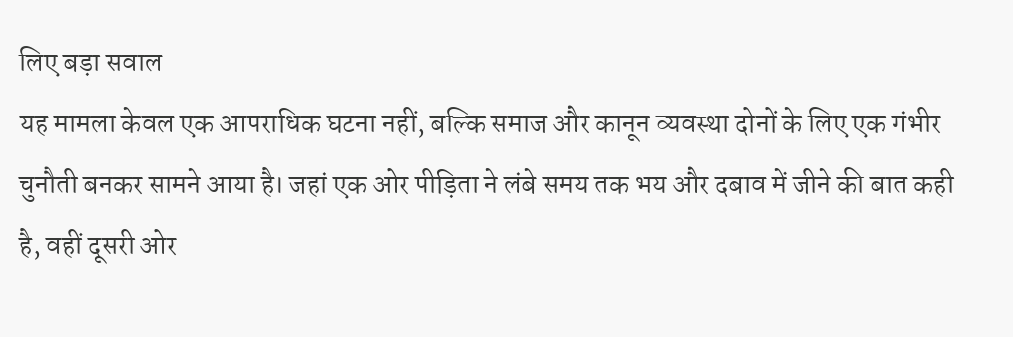लिए बड़ा सवाल
यह मामला केवल एक आपराधिक घटना नहीं, बल्कि समाज और कानून व्यवस्था दोनों के लिए एक गंभीर चुनौती बनकर सामने आया है। जहां एक ओर पीड़िता ने लंबे समय तक भय और दबाव में जीने की बात कही है, वहीं दूसरी ओर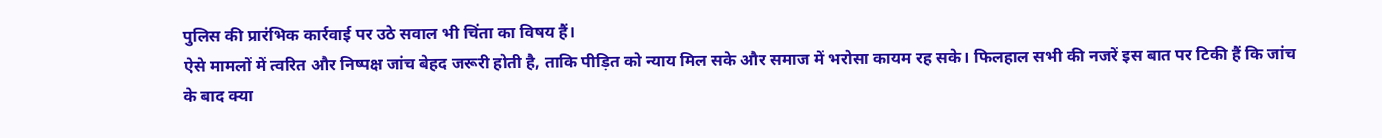पुलिस की प्रारंभिक कार्रवाई पर उठे सवाल भी चिंता का विषय हैं।
ऐसे मामलों में त्वरित और निष्पक्ष जांच बेहद जरूरी होती है, ताकि पीड़ित को न्याय मिल सके और समाज में भरोसा कायम रह सके। फिलहाल सभी की नजरें इस बात पर टिकी हैं कि जांच के बाद क्या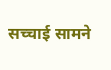सच्चाई सामने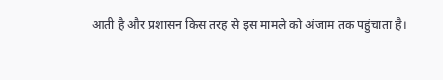आती है और प्रशासन किस तरह से इस मामले को अंजाम तक पहुंचाता है।